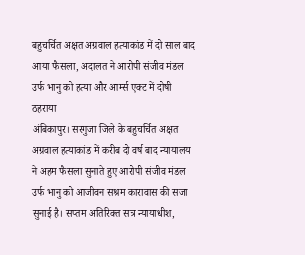बहुचर्चित अक्षत अग्रवाल हत्याकांड में दो साल बाद आया फैसला, अदालत ने आरोपी संजीव मंडल उर्फ भानु को हत्या और आर्म्स एक्ट में दोषी ठहराया
अंबिकापुर। सरगुजा जिले के बहुचर्चित अक्षत अग्रवाल हत्याकांड में करीब दो वर्ष बाद न्यायालय ने अहम फैसला सुनाते हुए आरोपी संजीव मंडल उर्फ भानु को आजीवन सश्रम कारावास की सजा सुनाई है। सप्तम अतिरिक्त सत्र न्यायाधीश,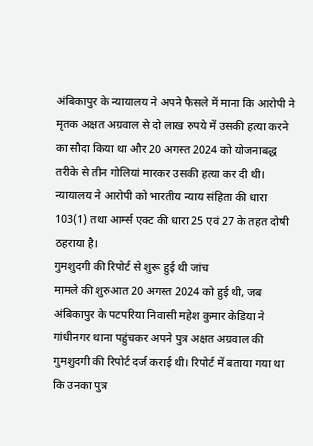अंबिकापुर के न्यायालय ने अपने फैसले में माना कि आरोपी ने मृतक अक्षत अग्रवाल से दो लाख रुपये में उसकी हत्या करने का सौदा किया था और 20 अगस्त 2024 को योजनाबद्ध तरीके से तीन गोलियां मारकर उसकी हत्या कर दी थी। न्यायालय ने आरोपी को भारतीय न्याय संहिता की धारा 103(1) तथा आर्म्स एक्ट की धारा 25 एवं 27 के तहत दोषी ठहराया है।
गुमशुदगी की रिपोर्ट से शुरू हुई थी जांच
मामले की शुरुआत 20 अगस्त 2024 को हुई थी, जब अंबिकापुर के पटपरिया निवासी महेश कुमार केडिया ने गांधीनगर थाना पहुंचकर अपने पुत्र अक्षत अग्रवाल की गुमशुदगी की रिपोर्ट दर्ज कराई थी। रिपोर्ट में बताया गया था कि उनका पुत्र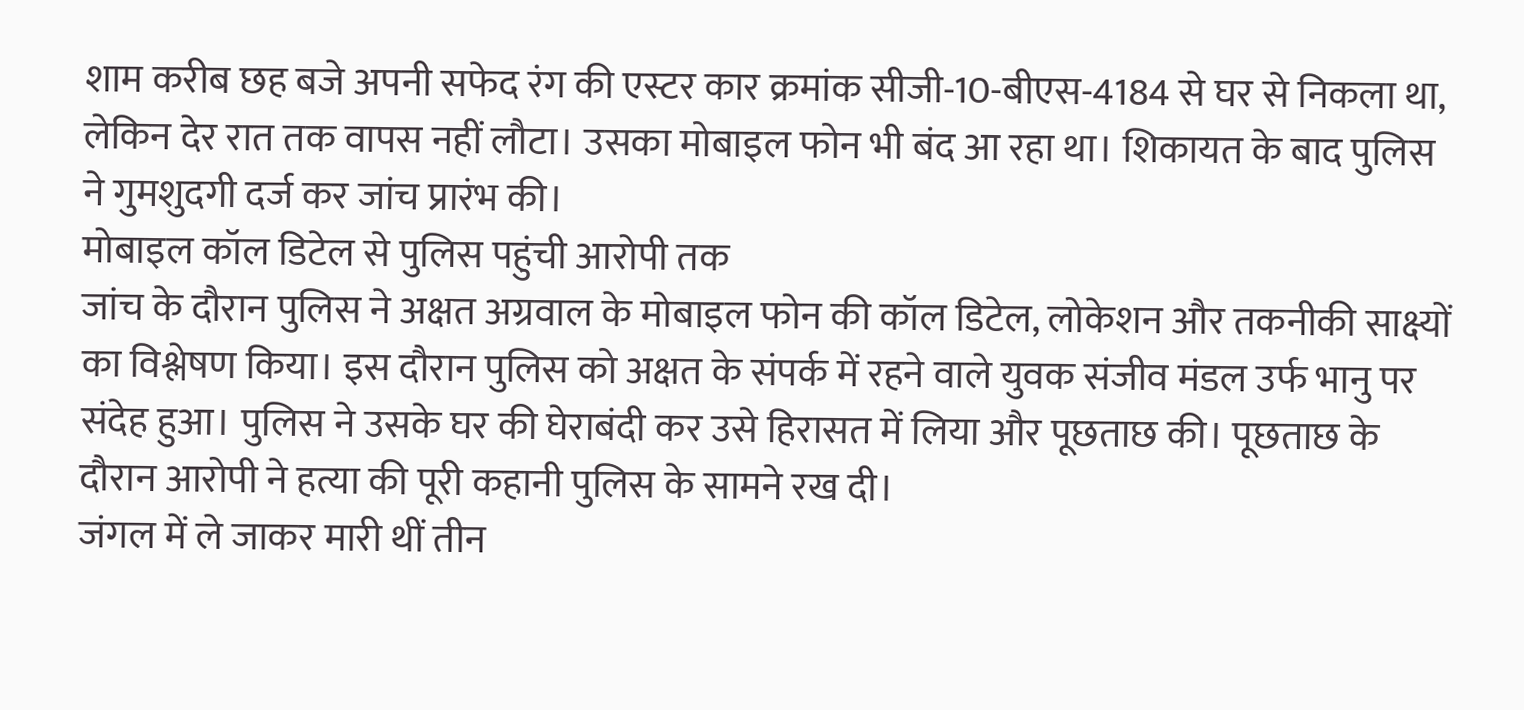शाम करीब छह बजे अपनी सफेद रंग की एस्टर कार क्रमांक सीजी-10-बीएस-4184 से घर से निकला था, लेकिन देर रात तक वापस नहीं लौटा। उसका मोबाइल फोन भी बंद आ रहा था। शिकायत के बाद पुलिस ने गुमशुदगी दर्ज कर जांच प्रारंभ की।
मोबाइल कॉल डिटेल से पुलिस पहुंची आरोपी तक
जांच के दौरान पुलिस ने अक्षत अग्रवाल के मोबाइल फोन की कॉल डिटेल, लोकेशन और तकनीकी साक्ष्यों का विश्लेषण किया। इस दौरान पुलिस को अक्षत के संपर्क में रहने वाले युवक संजीव मंडल उर्फ भानु पर संदेह हुआ। पुलिस ने उसके घर की घेराबंदी कर उसे हिरासत में लिया और पूछताछ की। पूछताछ के दौरान आरोपी ने हत्या की पूरी कहानी पुलिस के सामने रख दी।
जंगल में ले जाकर मारी थीं तीन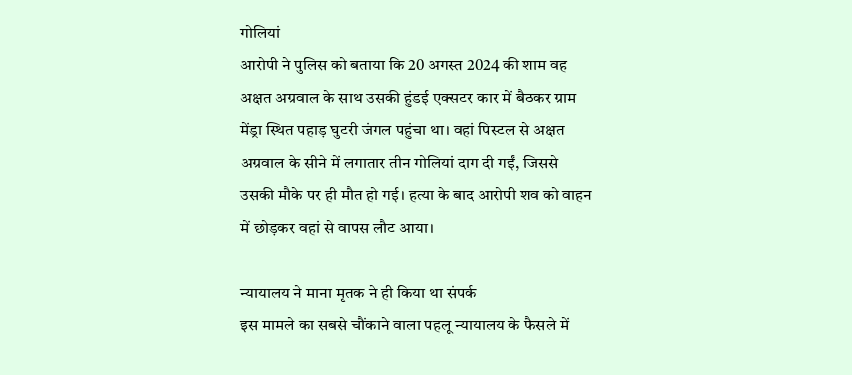गोलियां
आरोपी ने पुलिस को बताया कि 20 अगस्त 2024 की शाम वह अक्षत अग्रवाल के साथ उसकी हुंडई एक्सटर कार में बैठकर ग्राम मेंड्रा स्थित पहाड़ घुटरी जंगल पहुंचा था। वहां पिस्टल से अक्षत अग्रवाल के सीने में लगातार तीन गोलियां दाग दी गईं, जिससे उसकी मौके पर ही मौत हो गई। हत्या के बाद आरोपी शव को वाहन में छोड़कर वहां से वापस लौट आया।

न्यायालय ने माना मृतक ने ही किया था संपर्क
इस मामले का सबसे चौंकाने वाला पहलू न्यायालय के फैसले में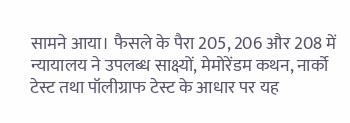सामने आया। फैसले के पैरा 205, 206 और 208 में न्यायालय ने उपलब्ध साक्ष्यों, मेमोरेंडम कथन, नार्को टेस्ट तथा पॉलीग्राफ टेस्ट के आधार पर यह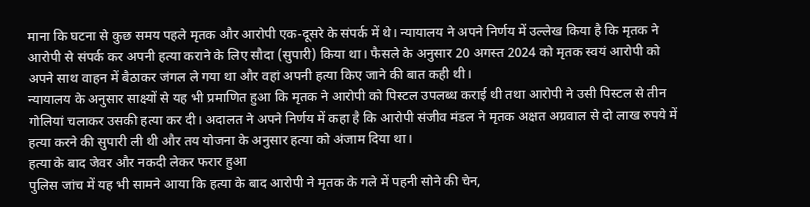माना कि घटना से कुछ समय पहले मृतक और आरोपी एक-दूसरे के संपर्क में थे। न्यायालय ने अपने निर्णय में उल्लेख किया है कि मृतक ने आरोपी से संपर्क कर अपनी हत्या कराने के लिए सौदा (सुपारी) किया था। फैसले के अनुसार 20 अगस्त 2024 को मृतक स्वयं आरोपी को अपने साथ वाहन में बैठाकर जंगल ले गया था और वहां अपनी हत्या किए जाने की बात कही थी।
न्यायालय के अनुसार साक्ष्यों से यह भी प्रमाणित हुआ कि मृतक ने आरोपी को पिस्टल उपलब्ध कराई थी तथा आरोपी ने उसी पिस्टल से तीन गोलियां चलाकर उसकी हत्या कर दी। अदालत ने अपने निर्णय में कहा है कि आरोपी संजीव मंडल ने मृतक अक्षत अग्रवाल से दो लाख रुपये में हत्या करने की सुपारी ली थी और तय योजना के अनुसार हत्या को अंजाम दिया था।
हत्या के बाद जेवर और नकदी लेकर फरार हुआ
पुलिस जांच में यह भी सामने आया कि हत्या के बाद आरोपी ने मृतक के गले में पहनी सोने की चेन,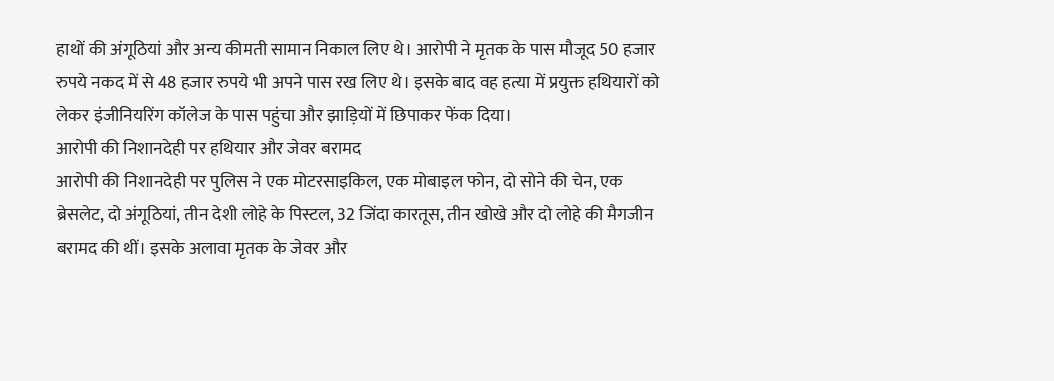हाथों की अंगूठियां और अन्य कीमती सामान निकाल लिए थे। आरोपी ने मृतक के पास मौजूद 50 हजार रुपये नकद में से 48 हजार रुपये भी अपने पास रख लिए थे। इसके बाद वह हत्या में प्रयुक्त हथियारों को लेकर इंजीनियरिंग कॉलेज के पास पहुंचा और झाड़ियों में छिपाकर फेंक दिया।
आरोपी की निशानदेही पर हथियार और जेवर बरामद
आरोपी की निशानदेही पर पुलिस ने एक मोटरसाइकिल, एक मोबाइल फोन, दो सोने की चेन, एक ब्रेसलेट, दो अंगूठियां, तीन देशी लोहे के पिस्टल, 32 जिंदा कारतूस, तीन खोखे और दो लोहे की मैगजीन बरामद की थीं। इसके अलावा मृतक के जेवर और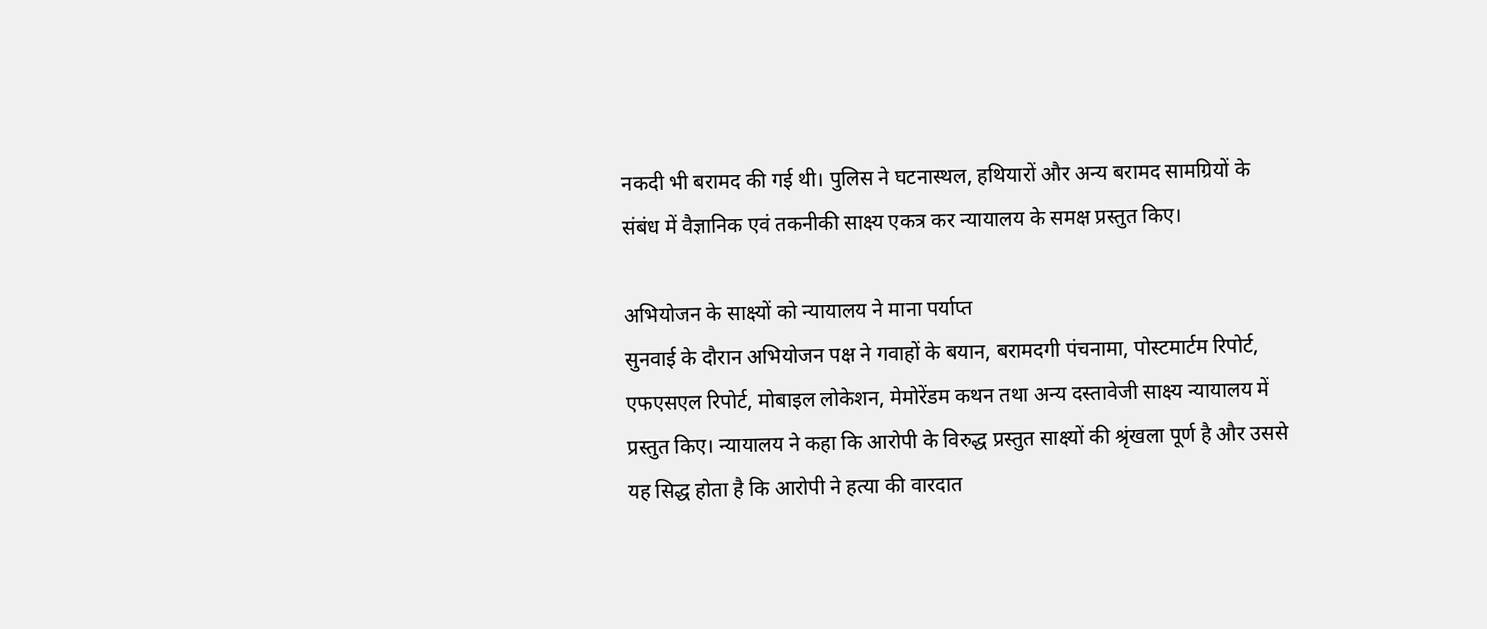नकदी भी बरामद की गई थी। पुलिस ने घटनास्थल, हथियारों और अन्य बरामद सामग्रियों के संबंध में वैज्ञानिक एवं तकनीकी साक्ष्य एकत्र कर न्यायालय के समक्ष प्रस्तुत किए।

अभियोजन के साक्ष्यों को न्यायालय ने माना पर्याप्त
सुनवाई के दौरान अभियोजन पक्ष ने गवाहों के बयान, बरामदगी पंचनामा, पोस्टमार्टम रिपोर्ट, एफएसएल रिपोर्ट, मोबाइल लोकेशन, मेमोरेंडम कथन तथा अन्य दस्तावेजी साक्ष्य न्यायालय में प्रस्तुत किए। न्यायालय ने कहा कि आरोपी के विरुद्ध प्रस्तुत साक्ष्यों की श्रृंखला पूर्ण है और उससे यह सिद्ध होता है कि आरोपी ने हत्या की वारदात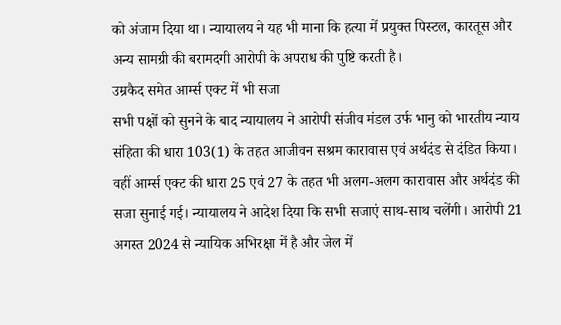को अंजाम दिया था। न्यायालय ने यह भी माना कि हत्या में प्रयुक्त पिस्टल, कारतूस और अन्य सामग्री की बरामदगी आरोपी के अपराध की पुष्टि करती है।
उम्रकैद समेत आर्म्स एक्ट में भी सजा
सभी पक्षों को सुनने के बाद न्यायालय ने आरोपी संजीव मंडल उर्फ भानु को भारतीय न्याय संहिता की धारा 103(1) के तहत आजीवन सश्रम कारावास एवं अर्थदंड से दंडित किया। वहीं आर्म्स एक्ट की धारा 25 एवं 27 के तहत भी अलग-अलग कारावास और अर्थदंड की सजा सुनाई गई। न्यायालय ने आदेश दिया कि सभी सजाएं साथ-साथ चलेंगी। आरोपी 21 अगस्त 2024 से न्यायिक अभिरक्षा में है और जेल में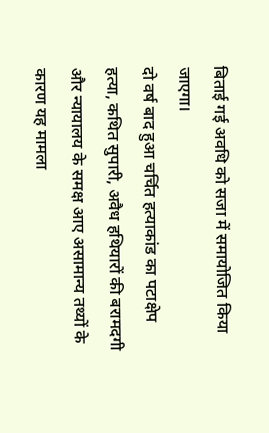बिताई गई अवधि को सजा में समायोजित किया जाएगा।
दो वर्ष बाद हुआ चर्चित हत्याकांड का पटाक्षेप
हत्या, कथित सुपारी, अवैध हथियारों की बरामदगी और न्यायालय के समक्ष आए असामान्य तथ्यों के कारण यह मामला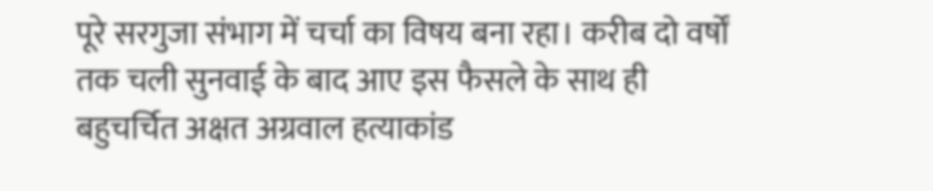पूरे सरगुजा संभाग में चर्चा का विषय बना रहा। करीब दो वर्षों तक चली सुनवाई के बाद आए इस फैसले के साथ ही बहुचर्चित अक्षत अग्रवाल हत्याकांड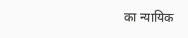का न्यायिक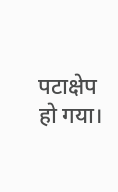पटाक्षेप हो गया।